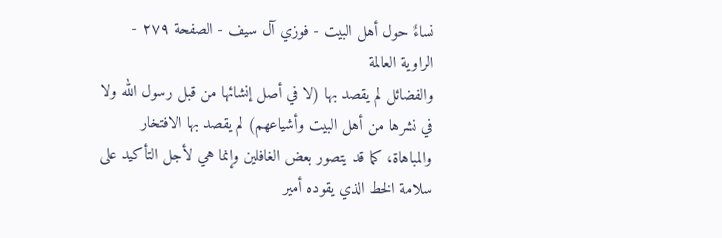نساءٌ حول أهل البيت - فوزي آل سيف - الصفحة ٢٧٩ - الراوية العالمة
والفضائل لم يقصد بها (لا في أصل إنشائها من قبل رسول الله ولا في نشرها من أهل البيت وأشياعهم) لم يقصد بها الافتخار والمباهاة، كما قد يتصور بعض الغافلين وإنما هي لأجل التأكيد على سلامة الخط الذي يقوده أمير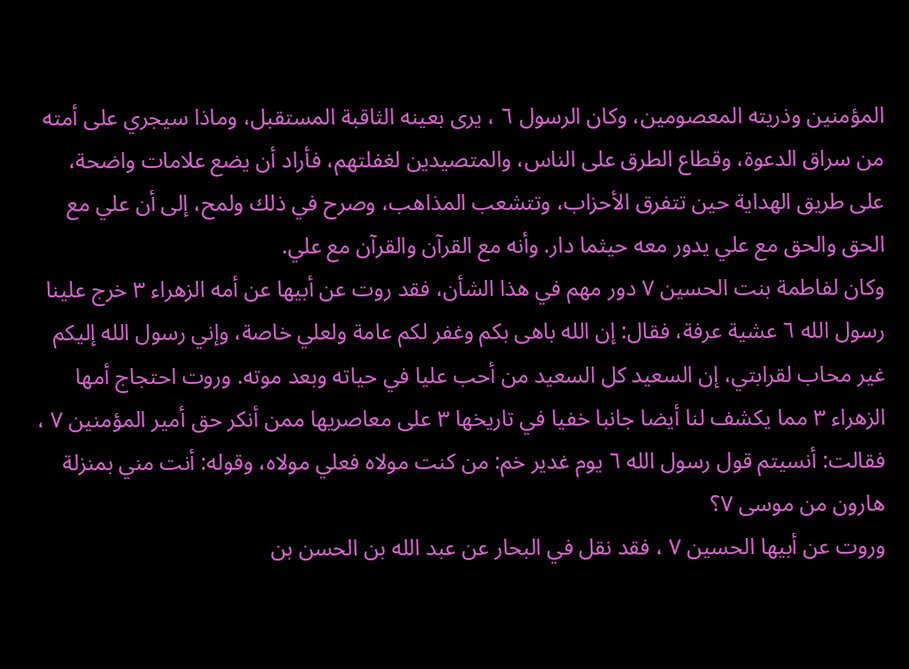المؤمنين وذريته المعصومين، وكان الرسول ٦ ، يرى بعينه الثاقبة المستقبل، وماذا سيجري على أمته من سراق الدعوة، وقطاع الطرق على الناس، والمتصيدين لغفلتهم، فأراد أن يضع علامات واضحة، على طريق الهداية حين تتفرق الأحزاب، وتتشعب المذاهب، وصرح في ذلك ولمح، إلى أن علي مع الحق والحق مع علي يدور معه حيثما دار. وأنه مع القرآن والقرآن مع علي.
وكان لفاطمة بنت الحسين ٧ دور مهم في هذا الشأن، فقد روت عن أبيها عن أمه الزهراء ٣ خرج علينا رسول الله ٦ عشية عرفة، فقال: إن الله باهى بكم وغفر لكم عامة ولعلي خاصة، وإني رسول الله إليكم غير محاب لقرابتي، إن السعيد كل السعيد من أحب عليا في حياته وبعد موته. وروت احتجاج أمها الزهراء ٣ مما يكشف لنا أيضا جانبا خفيا في تاريخها ٣ على معاصريها ممن أنكر حق أمير المؤمنين ٧ ، فقالت: أنسيتم قول رسول الله ٦ يوم غدير خم: من كنت مولاه فعلي مولاه، وقوله: أنت مني بمنزلة هارون من موسى ٧؟
وروت عن أبيها الحسين ٧ ، فقد نقل في البحار عن عبد الله بن الحسن بن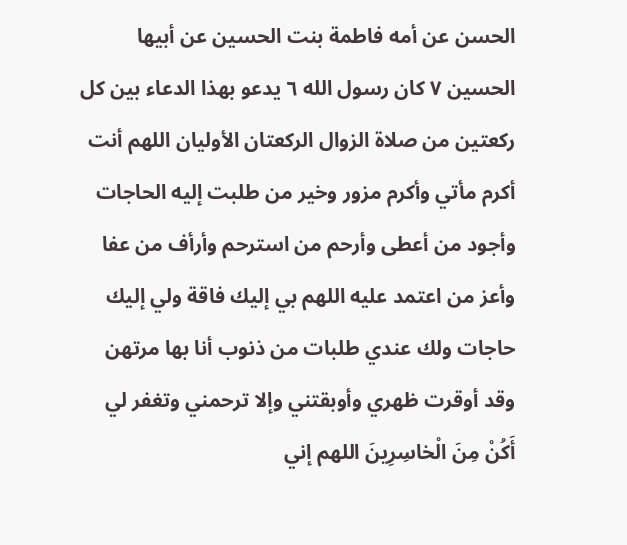الحسن عن أمه فاطمة بنت الحسين عن أبيها الحسين ٧ كان رسول الله ٦ يدعو بهذا الدعاء بين كل ركعتين من صلاة الزوال الركعتان الأوليان اللهم أنت أكرم مأتي وأكرم مزور وخير من طلبت إليه الحاجات وأجود من أعطى وأرحم من استرحم وأرأف من عفا وأعز من اعتمد عليه اللهم بي إليك فاقة ولي إليك حاجات ولك عندي طلبات من ذنوب أنا بها مرتهن وقد أوقرت ظهري وأوبقتني وإلا ترحمني وتغفر لي أَكُنْ مِنَ الْخاسِرِينَ اللهم إني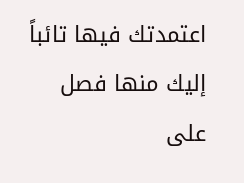اعتمدتك فيها تائباً إليك منها فصل على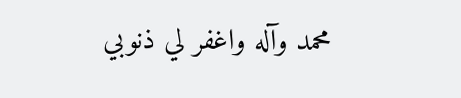محمد وآله واغفر لي ذنوبي